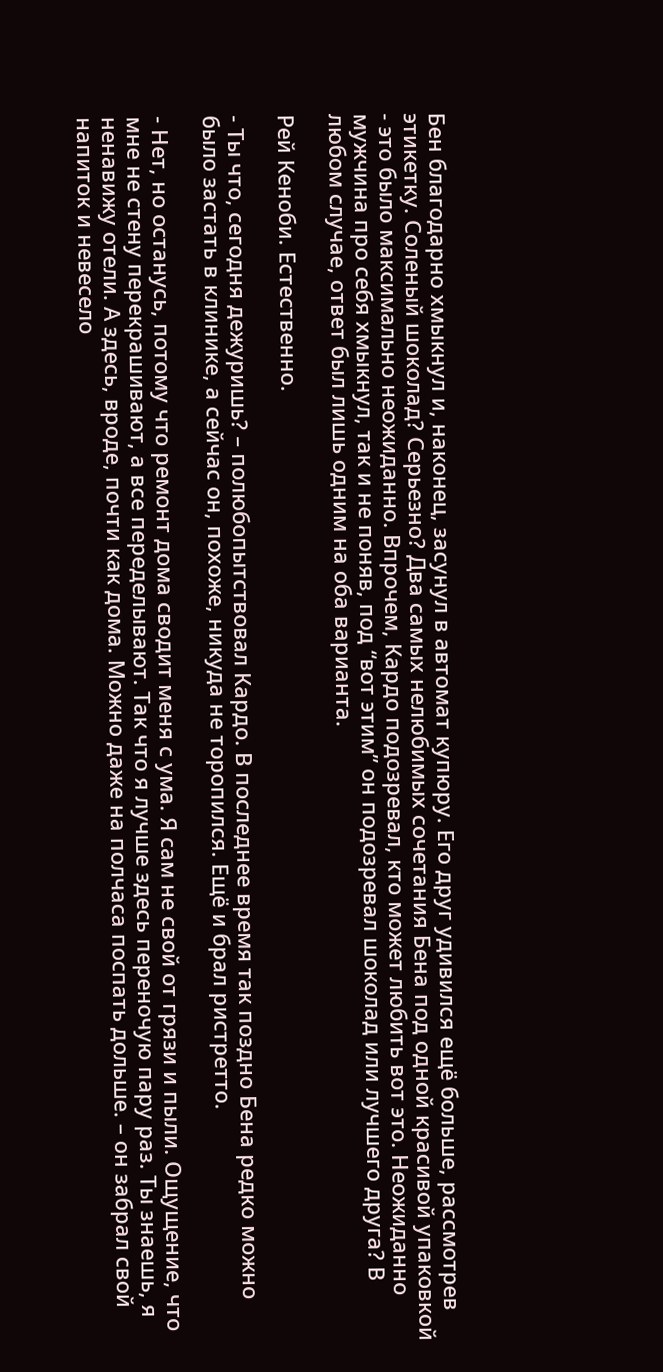Бен благодарно хмыкнул и, наконец, засунул в автомат купюру. Его друг удивился ещё больше, рассмотрев этикетку. Соленый шоколад? Серьезно? Два самых нелюбимых сочетания Бена под одной красивой упаковкой - это было максимально неожиданно. Впрочем, Кардо подозревал, кто может любить вот это. Неожиданно мужчина про себя хмыкнул, так и не поняв, под “вот этим” он подозревал шоколад или лучшего друга? В любом случае, ответ был лишь одним на оба варианта.

Рей Кеноби. Естественно.

- Ты что, сегодня дежуришь? – полюбопытствовал Кардо. В последнее время так поздно Бена редко можно было застать в клинике, а сейчас он, похоже, никуда не торопился. Ещё и брал ристретто.

- Нет, но останусь, потому что ремонт дома сводит меня с ума. Я сам не свой от грязи и пыли. Ощущение, что мне не стену перекрашивают, а все переделывают. Так что я лучше здесь переночую пару раз. Ты знаешь, я ненавижу отели. А здесь, вроде, почти как дома. Можно даже на полчаса поспать дольше. – он забрал свой напиток и невесело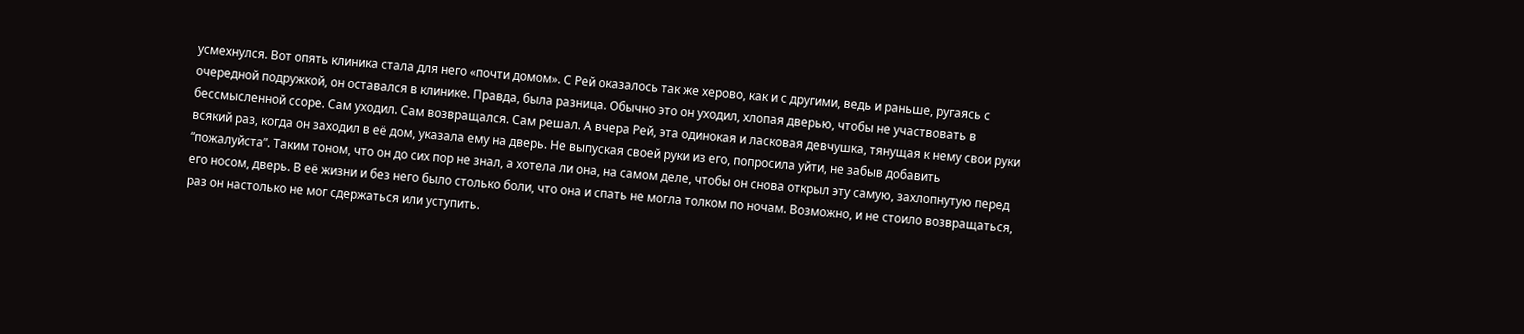усмехнулся. Вот опять клиника стала для него «почти домом». С Рей оказалось так же херово, как и с другими, ведь и раньше, ругаясь с очередной подружкой, он оставался в клинике. Правда, была разница. Обычно это он уходил, хлопая дверью, чтобы не участвовать в бессмысленной ссоре. Сам уходил. Сам возвращался. Сам решал. А вчера Рей, эта одинокая и ласковая девчушка, тянущая к нему свои руки всякий раз, когда он заходил в её дом, указала ему на дверь. Не выпуская своей руки из его, попросила уйти, не забыв добавить “пожалуйста”. Таким тоном, что он до сих пор не знал, а хотела ли она, на самом деле, чтобы он снова открыл эту самую, захлопнутую перед его носом, дверь. В её жизни и без него было столько боли, что она и спать не могла толком по ночам. Возможно, и не стоило возвращаться, раз он настолько не мог сдержаться или уступить.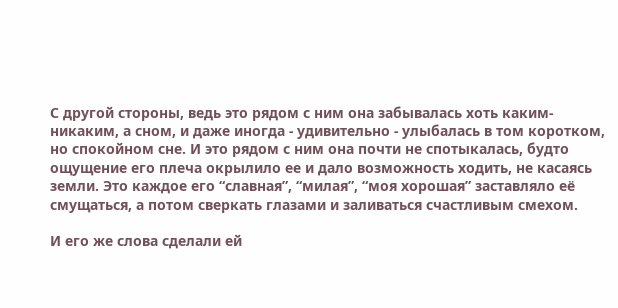С другой стороны, ведь это рядом с ним она забывалась хоть каким-никаким, а сном, и даже иногда - удивительно - улыбалась в том коротком, но спокойном сне. И это рядом с ним она почти не спотыкалась, будто ощущение его плеча окрылило ее и дало возможность ходить, не касаясь земли. Это каждое его “славная”, “милая”, “моя хорошая” заставляло её смущаться, а потом сверкать глазами и заливаться счастливым смехом.

И его же слова сделали ей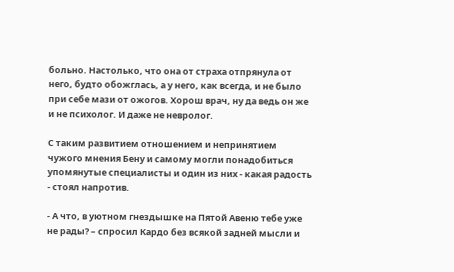больно. Настолько, что она от страха отпрянула от него, будто обожглась, а у него, как всегда, и не было при себе мази от ожогов. Хорош врач, ну да ведь он же и не психолог. И даже не невролог.

С таким развитием отношением и непринятием чужого мнения Бену и самому могли понадобиться упомянутые специалисты и один из них - какая радость - стоял напротив.

- А что, в уютном гнездышке на Пятой Авеню тебе уже не рады? – спросил Кардо без всякой задней мысли и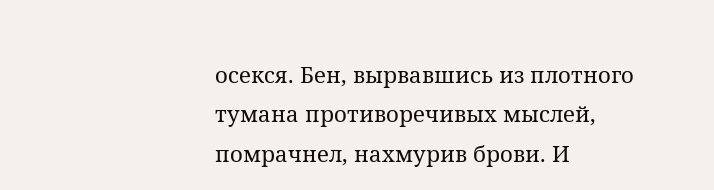осекся. Бен, вырвавшись из плотного тумана противоречивых мыслей, помрачнел, нахмурив брови. И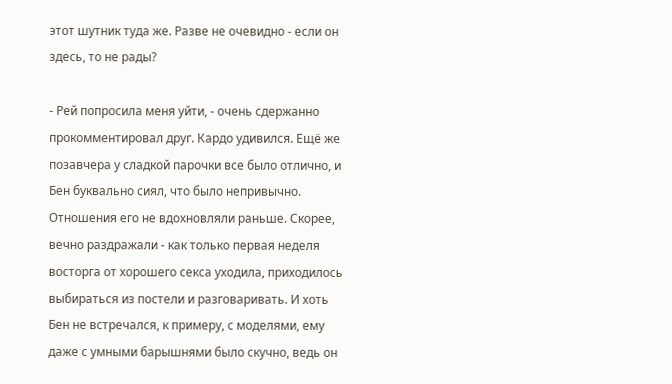этот шутник туда же. Разве не очевидно - если он здесь, то не рады?

- Рей попросила меня уйти, - очень сдержанно прокомментировал друг. Кардо удивился. Ещё же позавчера у сладкой парочки все было отлично, и Бен буквально сиял, что было непривычно. Отношения его не вдохновляли раньше. Скорее, вечно раздражали - как только первая неделя восторга от хорошего секса уходила, приходилось выбираться из постели и разговаривать. И хоть Бен не встречался, к примеру, с моделями, ему даже с умными барышнями было скучно, ведь он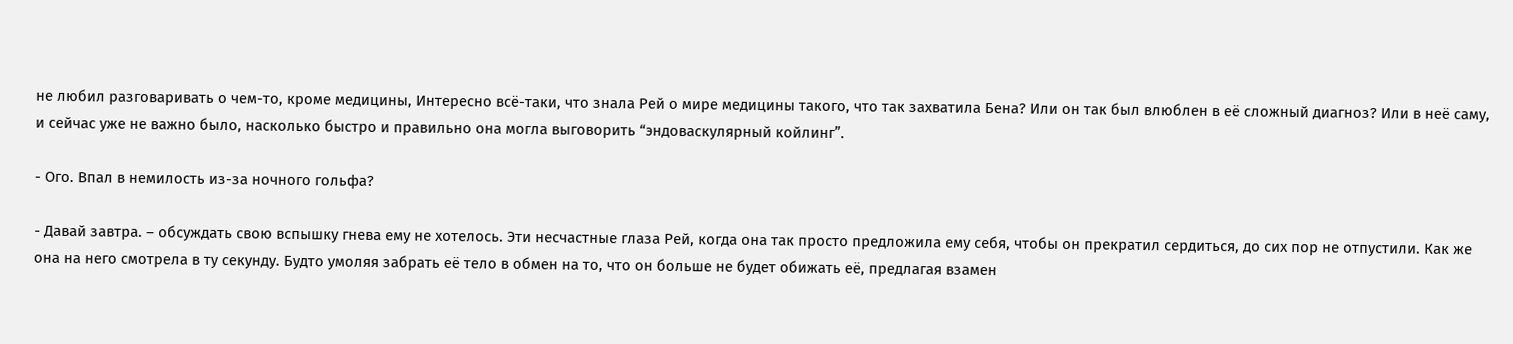не любил разговаривать о чем-то, кроме медицины, Интересно всё-таки, что знала Рей о мире медицины такого, что так захватила Бена? Или он так был влюблен в её сложный диагноз? Или в неё саму, и сейчас уже не важно было, насколько быстро и правильно она могла выговорить “эндоваскулярный койлинг”.

- Ого. Впал в немилость из-за ночного гольфа?

- Давай завтра. – обсуждать свою вспышку гнева ему не хотелось. Эти несчастные глаза Рей, когда она так просто предложила ему себя, чтобы он прекратил сердиться, до сих пор не отпустили. Как же она на него смотрела в ту секунду. Будто умоляя забрать её тело в обмен на то, что он больше не будет обижать её, предлагая взамен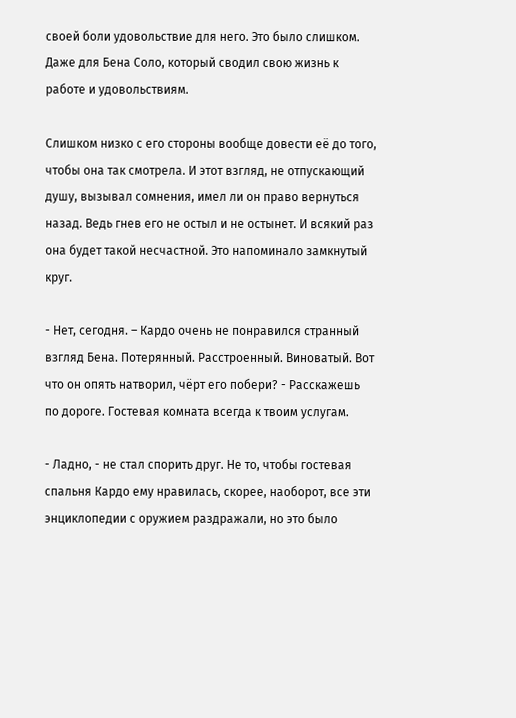своей боли удовольствие для него. Это было слишком. Даже для Бена Соло, который сводил свою жизнь к работе и удовольствиям.

Слишком низко с его стороны вообще довести её до того, чтобы она так смотрела. И этот взгляд, не отпускающий душу, вызывал сомнения, имел ли он право вернуться назад. Ведь гнев его не остыл и не остынет. И всякий раз она будет такой несчастной. Это напоминало замкнутый круг.

- Нет, сегодня. – Кардо очень не понравился странный взгляд Бена. Потерянный. Расстроенный. Виноватый. Вот что он опять натворил, чёрт его побери? - Расскажешь по дороге. Гостевая комната всегда к твоим услугам.

- Ладно, - не стал спорить друг. Не то, чтобы гостевая спальня Кардо ему нравилась, скорее, наоборот, все эти энциклопедии с оружием раздражали, но это было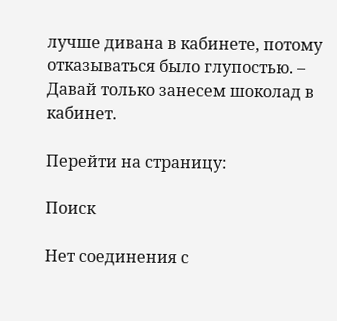лучше дивана в кабинете, потому отказываться было глупостью. – Давай только занесем шоколад в кабинет.

Перейти на страницу:

Поиск

Нет соединения с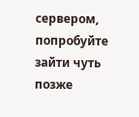сервером, попробуйте зайти чуть позже